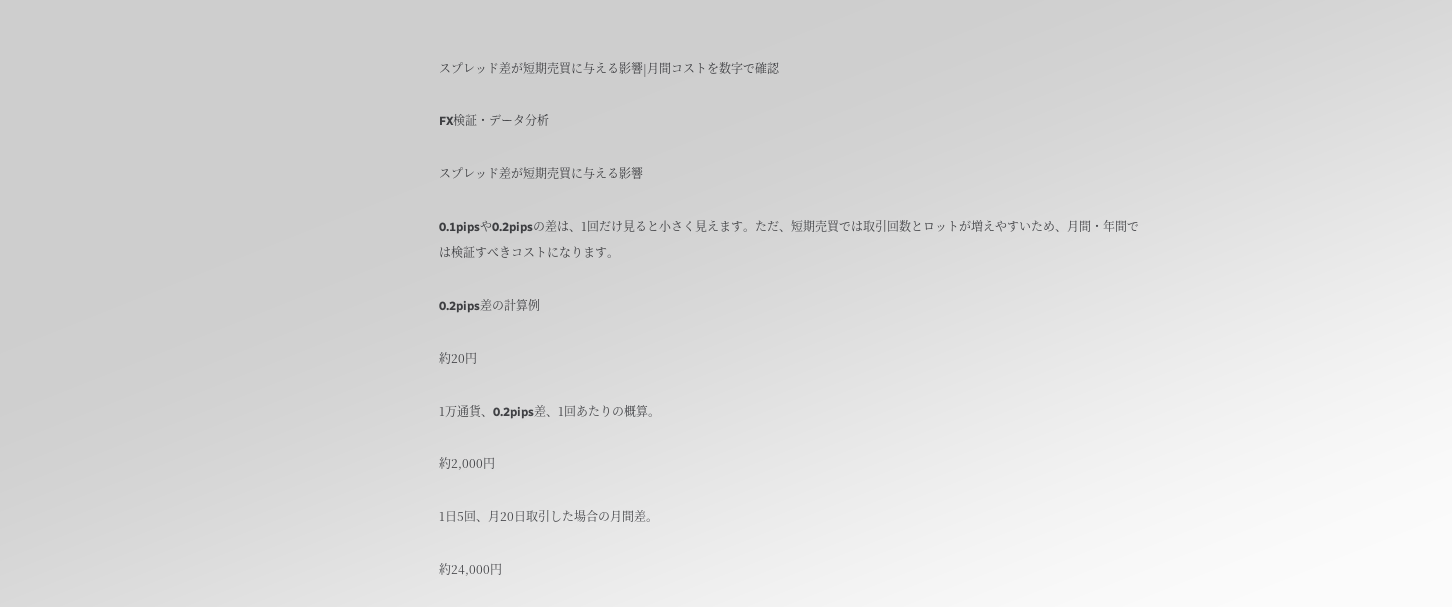スプレッド差が短期売買に与える影響|月間コストを数字で確認

FX検証・データ分析

スプレッド差が短期売買に与える影響

0.1pipsや0.2pipsの差は、1回だけ見ると小さく見えます。ただ、短期売買では取引回数とロットが増えやすいため、月間・年間では検証すべきコストになります。

0.2pips差の計算例

約20円

1万通貨、0.2pips差、1回あたりの概算。

約2,000円

1日5回、月20日取引した場合の月間差。

約24,000円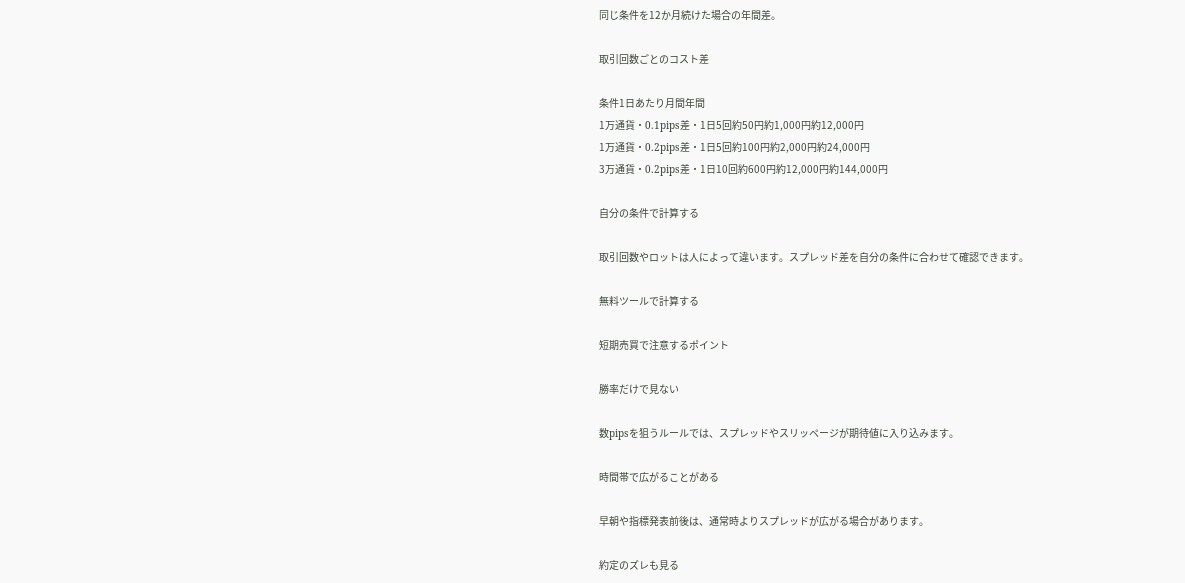同じ条件を12か月続けた場合の年間差。

取引回数ごとのコスト差

条件1日あたり月間年間
1万通貨・0.1pips差・1日5回約50円約1,000円約12,000円
1万通貨・0.2pips差・1日5回約100円約2,000円約24,000円
3万通貨・0.2pips差・1日10回約600円約12,000円約144,000円

自分の条件で計算する

取引回数やロットは人によって違います。スプレッド差を自分の条件に合わせて確認できます。

無料ツールで計算する

短期売買で注意するポイント

勝率だけで見ない

数pipsを狙うルールでは、スプレッドやスリッページが期待値に入り込みます。

時間帯で広がることがある

早朝や指標発表前後は、通常時よりスプレッドが広がる場合があります。

約定のズレも見る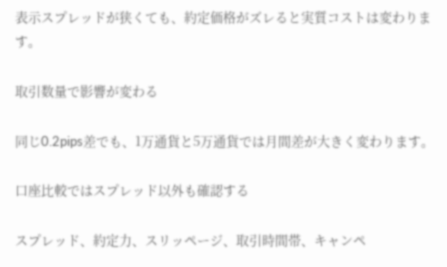表示スプレッドが狭くても、約定価格がズレると実質コストは変わります。

取引数量で影響が変わる

同じ0.2pips差でも、1万通貨と5万通貨では月間差が大きく変わります。

口座比較ではスプレッド以外も確認する

スプレッド、約定力、スリッページ、取引時間帯、キャンペ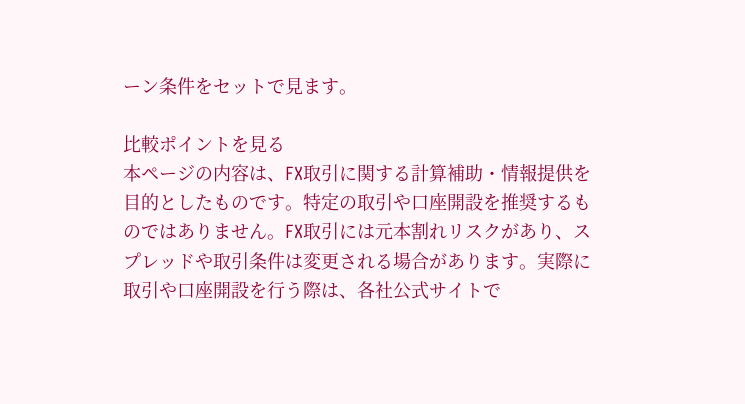ーン条件をセットで見ます。

比較ポイントを見る
本ページの内容は、FX取引に関する計算補助・情報提供を目的としたものです。特定の取引や口座開設を推奨するものではありません。FX取引には元本割れリスクがあり、スプレッドや取引条件は変更される場合があります。実際に取引や口座開設を行う際は、各社公式サイトで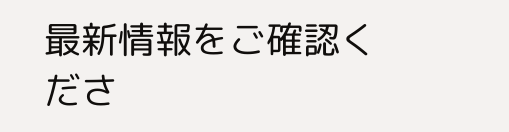最新情報をご確認くださ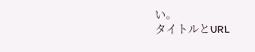い。
タイトルとURL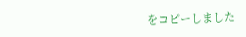をコピーしました